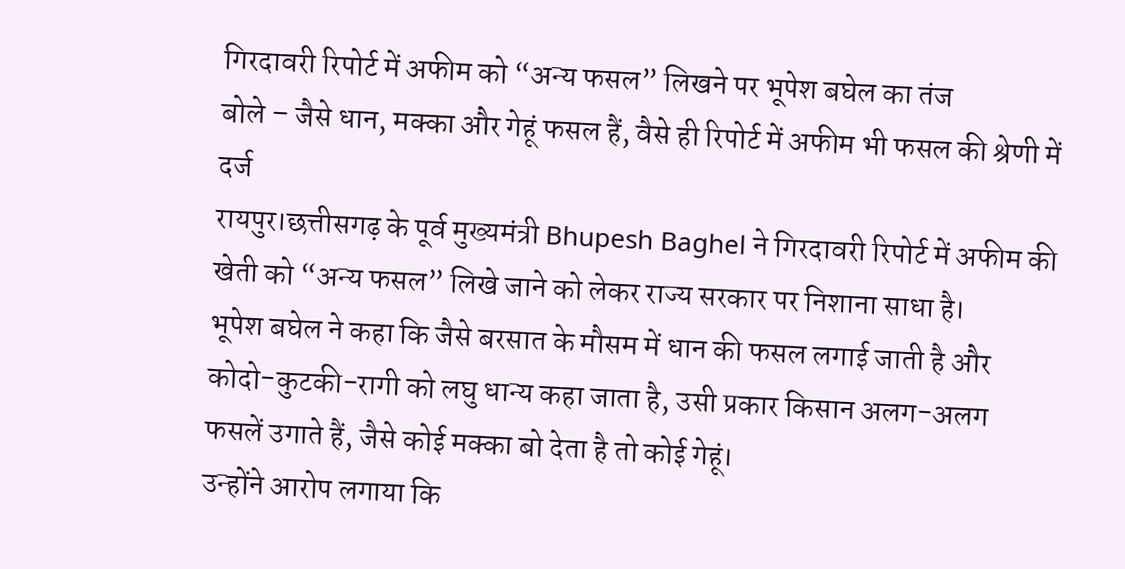गिरदावरी रिपोर्ट में अफीम को “अन्य फसल” लिखने पर भूपेश बघेल का तंज
बोले – जैसे धान, मक्का और गेहूं फसल हैं, वैसे ही रिपोर्ट में अफीम भी फसल की श्रेणी में दर्ज
रायपुर।छत्तीसगढ़ के पूर्व मुख्यमंत्री Bhupesh Baghel ने गिरदावरी रिपोर्ट में अफीम की खेती को “अन्य फसल” लिखे जाने को लेकर राज्य सरकार पर निशाना साधा है।
भूपेश बघेल ने कहा कि जैसे बरसात के मौसम में धान की फसल लगाई जाती है और कोदो-कुटकी-रागी को लघु धान्य कहा जाता है, उसी प्रकार किसान अलग-अलग फसलें उगाते हैं, जैसे कोई मक्का बो देता है तो कोई गेहूं।
उन्होंने आरोप लगाया कि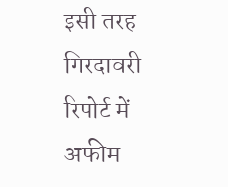इसी तरह गिरदावरी रिपोर्ट में अफीम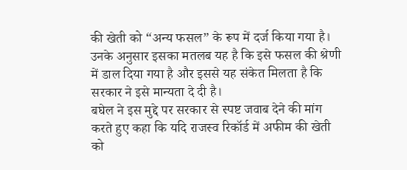की खेती को “अन्य फसल” के रूप में दर्ज किया गया है। उनके अनुसार इसका मतलब यह है कि इसे फसल की श्रेणी में डाल दिया गया है और इससे यह संकेत मिलता है कि सरकार ने इसे मान्यता दे दी है।
बघेल ने इस मुद्दे पर सरकार से स्पष्ट जवाब देने की मांग करते हुए कहा कि यदि राजस्व रिकॉर्ड में अफीम की खेती को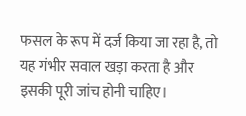फसल के रूप में दर्ज किया जा रहा है, तो यह गंभीर सवाल खड़ा करता है और इसकी पूरी जांच होनी चाहिए।